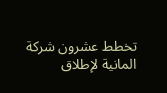تخطط عشرون شركة المانية لإطلاق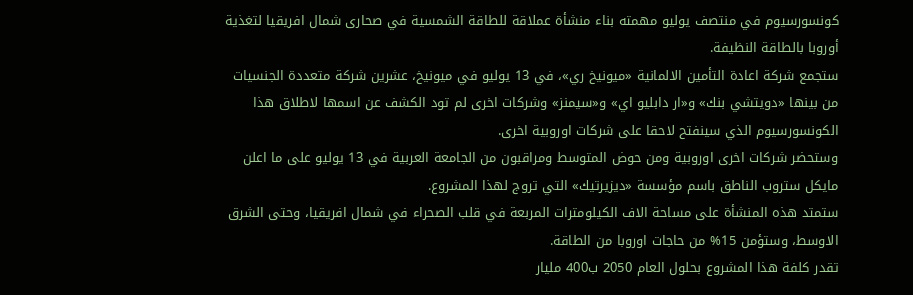كونسورسيوم في منتصف يوليو مهمته بناء منشأة عملاقة للطاقة الشمسية في صحارى شمال افريقيا لتغذية أوروبا بالطاقة النظيفة.
ستجمع شركة اعادة التأمين الالمانية «ميونيخ ري»، في 13 يوليو في ميونيخ، عشرين شركة متعددة الجنسيات من بينها «دويتشي بنك» و«ار دابليو اي» و«سيمنز» وشركات اخرى لم تود الكشف عن اسمها لاطلاق هذا الكونسورسيوم الذي سينفتح لاحقا على شركات اوروبية اخرى.
وستحضر شركات اخرى اوروبية ومن حوض المتوسط ومراقبون من الجامعة العربية في 13 يوليو على ما اعلن مايكل ستروب الناطق باسم مؤسسة «ديزيرتيك» التي تروج لهذا المشروع.
ستمتد هذه المنشأة على مساحة الاف الكيلومترات المربعة في قلب الصحراء في شمال افريقيا، وحتى الشرق الاوسط، وستؤمن 15% من حاجات اوروبا من الطاقة.
تقدر كلفة هذا المشروع بحلول العام 2050 ب400 مليار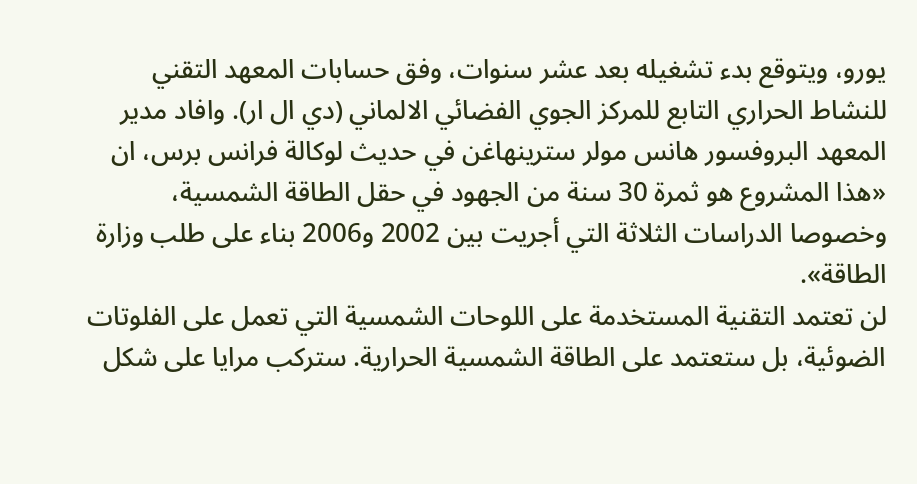يورو، ويتوقع بدء تشغيله بعد عشر سنوات، وفق حسابات المعهد التقني للنشاط الحراري التابع للمركز الجوي الفضائي الالماني (دي ال ار). وافاد مدير المعهد البروفسور هانس مولر سترينهاغن في حديث لوكالة فرانس برس، ان «هذا المشروع هو ثمرة 30 سنة من الجهود في حقل الطاقة الشمسية، وخصوصا الدراسات الثلاثة التي أجريت بين 2002 و2006 بناء على طلب وزارة الطاقة».
لن تعتمد التقنية المستخدمة على اللوحات الشمسية التي تعمل على الفلوتات الضوئية، بل ستعتمد على الطاقة الشمسية الحرارية. ستركب مرايا على شكل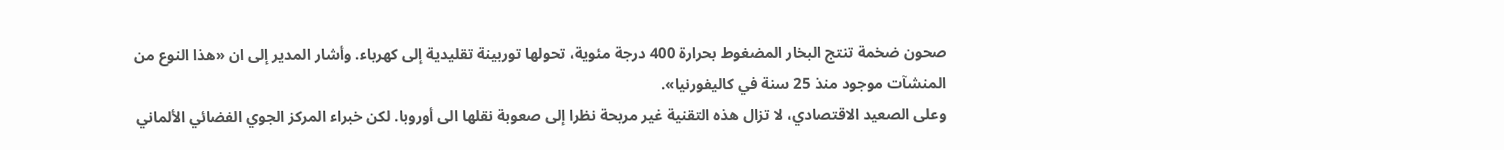صحون ضخمة تنتج البخار المضغوط بحرارة 400 درجة مئوية، تحولها توربينة تقليدية إلى كهرباء. وأشار المدير إلى ان «هذا النوع من المنشآت موجود منذ 25 سنة في كاليفورنيا».
وعلى الصعيد الاقتصادي، لا تزال هذه التقنية غير مربحة نظرا إلى صعوبة نقلها الى أوروبا. لكن خبراء المركز الجوي الفضائي الألماني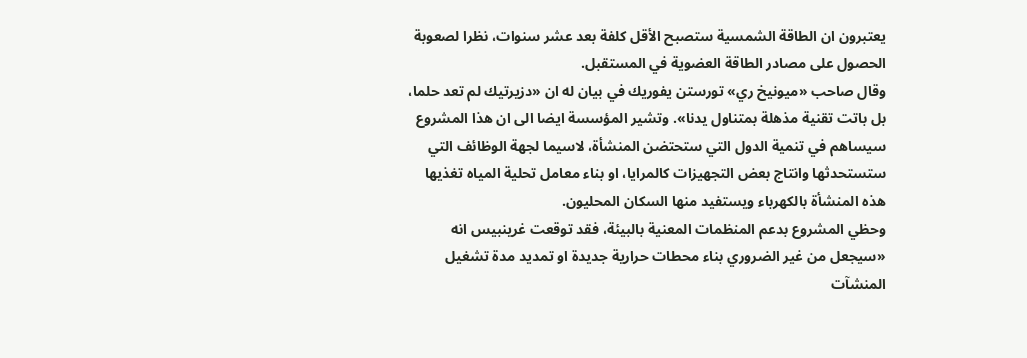يعتبرون ان الطاقة الشمسية ستصبح الأقل كلفة بعد عشر سنوات، نظرا لصعوبة الحصول على مصادر الطاقة العضوية في المستقبل.
وقال صاحب «ميونيخ ري» تورستن يفوريك في بيان له ان «دزيرتيك لم تعد حلما، بل باتت تقنية مذهلة بمتناول يدنا». وتشير المؤسسة ايضا الى ان هذا المشروع سيساهم في تنمية الدول التي ستحتضن المنشأة، لاسيما لجهة الوظائف التي ستستحدثها وانتاج بعض التجهيزات كالمرايا، او بناء معامل تحلية المياه تغذيها هذه المنشأة بالكهرباء ويستفيد منها السكان المحليون.
وحظي المشروع بدعم المنظمات المعنية بالبيئة، فقد توقعت غرينبيس انه «سيجعل من غير الضروري بناء محطات حرارية جديدة او تمديد مدة تشغيل المنشآت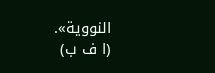النووية».
(ا ف ب)